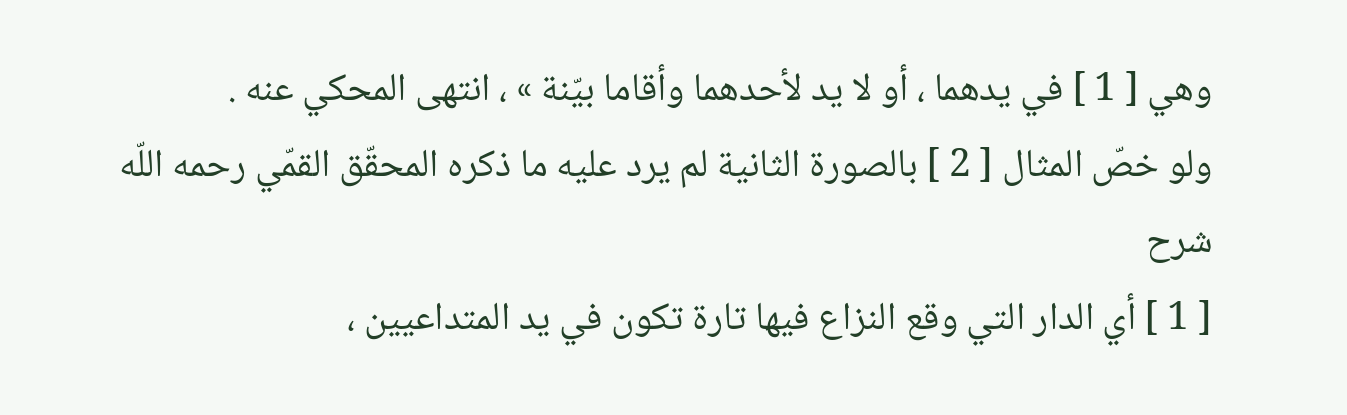وهي [ 1 ] في يدهما ، أو لا يد لأحدهما وأقاما بيّنة » ، انتهى المحكي عنه .
ولو خصّ المثال [ 2 ] بالصورة الثانية لم يرد عليه ما ذكره المحقّق القمّي رحمه اللّه
شرح
[ 1 ] أي الدار التي وقع النزاع فيها تارة تكون في يد المتداعيين ،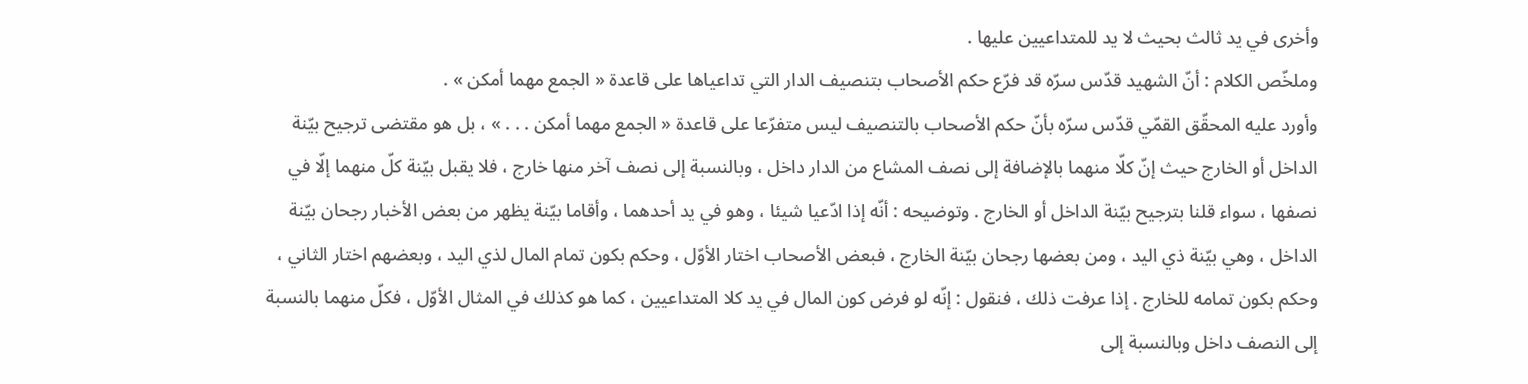وأخرى في يد ثالث بحيث لا يد للمتداعيين عليها .
وملخّص الكلام : أنّ الشهيد قدّس سرّه قد فرّع حكم الأصحاب بتنصيف الدار التي تداعياها على قاعدة « الجمع مهما أمكن » .
وأورد عليه المحقّق القمّي قدّس سرّه بأنّ حكم الأصحاب بالتنصيف ليس متفرّعا على قاعدة « الجمع مهما أمكن . . . » ، بل هو مقتضى ترجيح بيّنة الداخل أو الخارج حيث إنّ كلّا منهما بالإضافة إلى نصف المشاع من الدار داخل ، وبالنسبة إلى نصف آخر منها خارج ، فلا يقبل بيّنة كلّ منهما إلّا في نصفها ، سواء قلنا بترجيح بيّنة الداخل أو الخارج . وتوضيحه : أنّه إذا ادّعيا شيئا ، وهو في يد أحدهما ، وأقاما بيّنة يظهر من بعض الأخبار رجحان بيّنة الداخل ، وهي بيّنة ذي اليد ، ومن بعضها رجحان بيّنة الخارج ، فبعض الأصحاب اختار الأوّل ، وحكم بكون تمام المال لذي اليد ، وبعضهم اختار الثاني ، وحكم بكون تمامه للخارج . إذا عرفت ذلك ، فنقول : إنّه لو فرض كون المال في يد كلا المتداعيين ، كما هو كذلك في المثال الأوّل ، فكلّ منهما بالنسبة إلى النصف داخل وبالنسبة إلى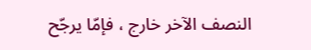النصف الآخر خارج ، فإمّا يرجّح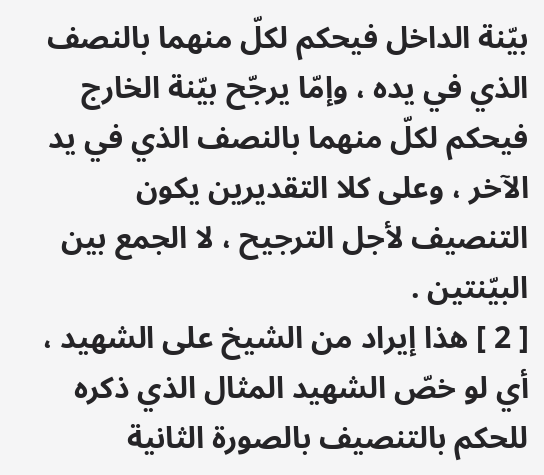بيّنة الداخل فيحكم لكلّ منهما بالنصف الذي في يده ، وإمّا يرجّح بيّنة الخارج فيحكم لكلّ منهما بالنصف الذي في يد الآخر ، وعلى كلا التقديرين يكون التنصيف لأجل الترجيح ، لا الجمع بين البيّنتين .
[ 2 ] هذا إيراد من الشيخ على الشهيد ، أي لو خصّ الشهيد المثال الذي ذكره للحكم بالتنصيف بالصورة الثانية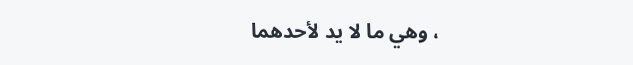، وهي ما لا يد لأحدهما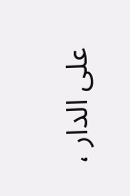على الدار ،